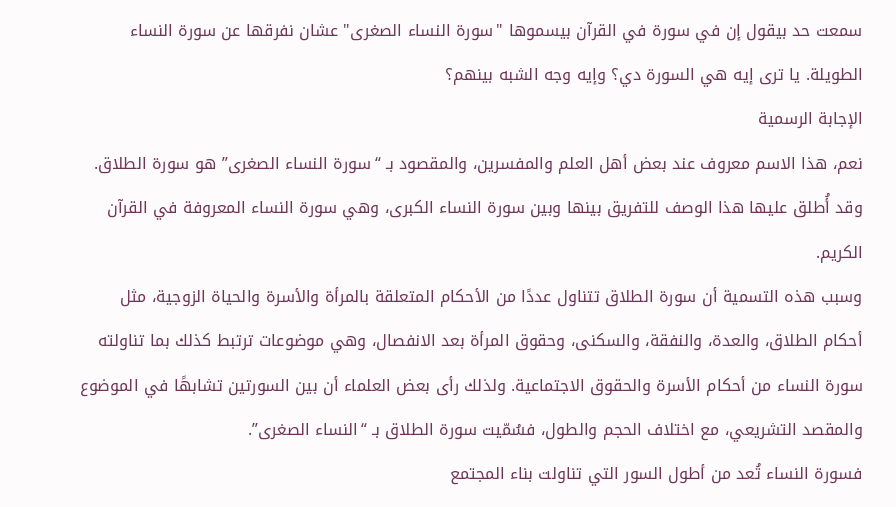سمعت حد بيقول إن في سورة في القرآن بيسموها "سورة النساء الصغرى" عشان نفرقها عن سورة النساء الطويلة. يا ترى إيه هي السورة دي؟ وإيه وجه الشبه بينهم؟
الإجابة الرسمية
نعم، هذا الاسم معروف عند بعض أهل العلم والمفسرين، والمقصود بـ “سورة النساء الصغرى” هو سورة الطلاق. وقد أُطلق عليها هذا الوصف للتفريق بينها وبين سورة النساء الكبرى، وهي سورة النساء المعروفة في القرآن الكريم.
وسبب هذه التسمية أن سورة الطلاق تتناول عددًا من الأحكام المتعلقة بالمرأة والأسرة والحياة الزوجية، مثل أحكام الطلاق، والعدة، والنفقة، والسكنى، وحقوق المرأة بعد الانفصال، وهي موضوعات ترتبط كذلك بما تناولته سورة النساء من أحكام الأسرة والحقوق الاجتماعية. ولذلك رأى بعض العلماء أن بين السورتين تشابهًا في الموضوع والمقصد التشريعي، مع اختلاف الحجم والطول، فسُمّيت سورة الطلاق بـ “النساء الصغرى”.
فسورة النساء تُعد من أطول السور التي تناولت بناء المجتمع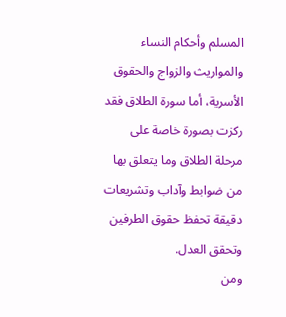المسلم وأحكام النساء والمواريث والزواج والحقوق الأسرية، أما سورة الطلاق فقد ركزت بصورة خاصة على مرحلة الطلاق وما يتعلق بها من ضوابط وآداب وتشريعات دقيقة تحفظ حقوق الطرفين وتحقق العدل.
ومن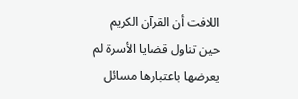اللافت أن القرآن الكريم حين تناول قضايا الأسرة لم يعرضها باعتبارها مسائل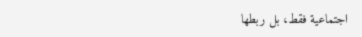اجتماعية فقط، بل ربطها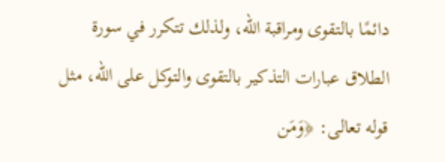دائمًا بالتقوى ومراقبة الله، ولذلك تتكرر في سورة الطلاق عبارات التذكير بالتقوى والتوكل على الله، مثل قوله تعالى: ﴿وَمَن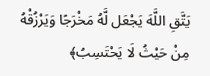يَتَّقِ اللَّهَ يَجْعَل لَّهُ مَخْرَجًا وَيَرْزُقْهُ مِنْ حَيْثُ لَا يَحْتَسِبُ﴾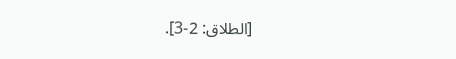[الطلاق: 2-3].